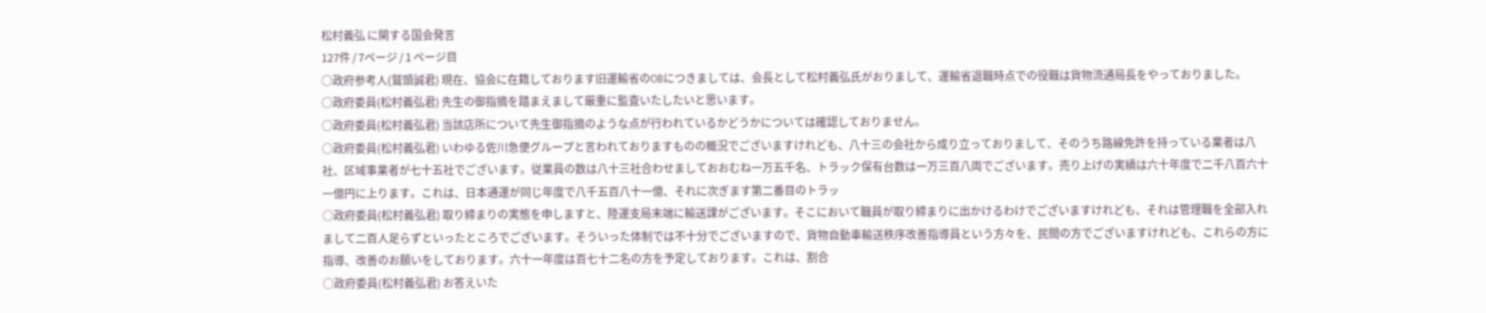松村義弘 に関する国会発言
127件 / 7ページ / 1 ページ目
○政府参考人(鷲頭誠君) 現在、協会に在籍しております旧運輸省のOBにつきましては、会長として松村義弘氏がおりまして、運輸省退職時点での役職は貨物流通局長をやっておりました。
○政府委員(松村義弘君) 先生の御指摘を踏まえまして厳重に監査いたしたいと思います。
○政府委員(松村義弘君) 当該店所について先生御指摘のような点が行われているかどうかについては確認しておりません。
○政府委員(松村義弘君) いわゆる佐川急便グループと言われておりますものの概況でございますけれども、八十三の会社から成り立っておりまして、そのうち路線免許を持っている業者は八社、区域事業者が七十五社でございます。従業員の数は八十三社合わせましておおむね一万五千名、トラック保有台数は一万三百八両でございます。売り上げの実績は六十年度で二千八百六十一億円に上ります。これは、日本通運が同じ年度で八千五百八十一億、それに次ぎます第二番目のトラッ
○政府委員(松村義弘君) 取り締まりの実態を申しますと、陸運支局末端に輸送課がございます。そこにおいて職員が取り締まりに出かけるわけでございますけれども、それは管理職を全部入れまして二百人足らずといったところでございます。そういった体制では不十分でございますので、貨物自動車輸送秩序改善指導員という方々を、民間の方でございますけれども、これらの方に指導、改善のお願いをしております。六十一年度は百七十二名の方を予定しております。これは、割合
○政府委員(松村義弘君) お答えいた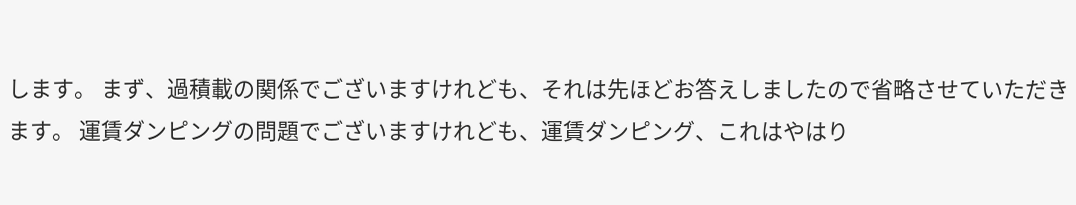します。 まず、過積載の関係でございますけれども、それは先ほどお答えしましたので省略させていただきます。 運賃ダンピングの問題でございますけれども、運賃ダンピング、これはやはり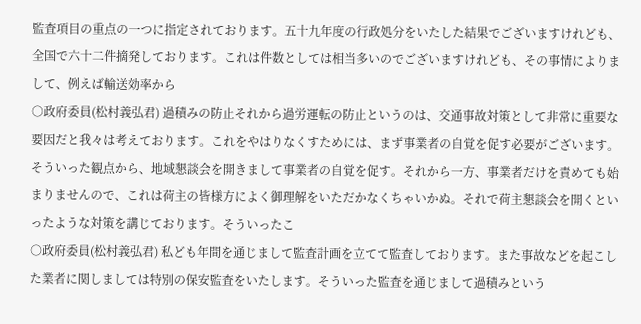監査項目の重点の一つに指定されております。五十九年度の行政処分をいたした結果でございますけれども、全国で六十二件摘発しております。これは件数としては相当多いのでございますけれども、その事情によりまして、例えば輸送効率から
○政府委員(松村義弘君) 過積みの防止それから過労運転の防止というのは、交通事故対策として非常に重要な要因だと我々は考えております。これをやはりなくすためには、まず事業者の自覚を促す必要がございます。そういった観点から、地域懇談会を開きまして事業者の自覚を促す。それから一方、事業者だけを責めても始まりませんので、これは荷主の皆様方によく御理解をいただかなくちゃいかぬ。それで荷主懇談会を開くといったような対策を講じております。そういったこ
○政府委員(松村義弘君) 私ども年間を通じまして監査計画を立てて監査しております。また事故などを起こした業者に関しましては特別の保安監査をいたします。そういった監査を通じまして過積みという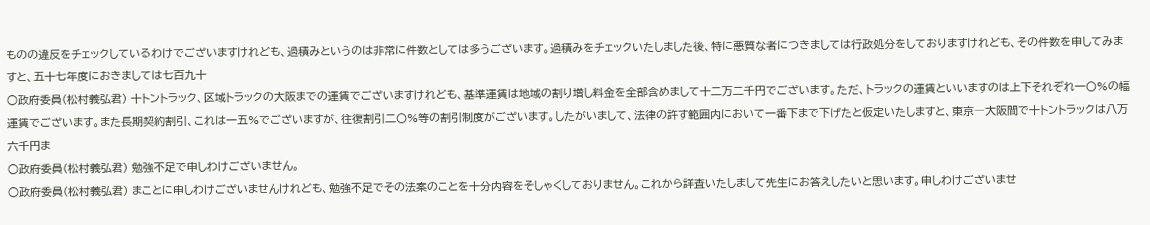ものの違反をチェックしているわけでございますけれども、過積みというのは非常に件数としては多うございます。過積みをチェックいたしました後、特に悪質な者につきましては行政処分をしておりますけれども、その件数を申してみますと、五十七年度におきましては七百九十
○政府委員(松村義弘君) 十トントラック、区域トラックの大阪までの運賃でございますけれども、基準運賃は地域の割り増し料金を全部含めまして十二万二千円でございます。ただ、トラックの運賃といいますのは上下それぞれ一〇%の幅運賃でございます。また長期契約割引、これは一五%でございますが、往復割引二〇%等の割引制度がございます。したがいまして、法律の許す範囲内において一番下まで下げたと仮定いたしますと、東京―大阪間で十トントラックは八万六千円ま
○政府委員(松村義弘君) 勉強不足で申しわけございません。
○政府委員(松村義弘君) まことに申しわけございませんけれども、勉強不足でその法案のことを十分内容をそしゃくしておりません。これから詳査いたしまして先生にお答えしたいと思います。申しわけございませ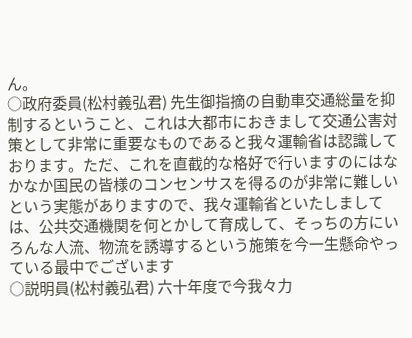ん。
○政府委員(松村義弘君) 先生御指摘の自動車交通総量を抑制するということ、これは大都市におきまして交通公害対策として非常に重要なものであると我々運輸省は認識しております。ただ、これを直截的な格好で行いますのにはなかなか国民の皆様のコンセンサスを得るのが非常に難しいという実態がありますので、我々運輸省といたしましては、公共交通機関を何とかして育成して、そっちの方にいろんな人流、物流を誘導するという施策を今一生懸命やっている最中でございます
○説明員(松村義弘君) 六十年度で今我々力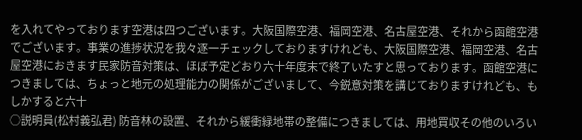を入れてやっております空港は四つございます。大阪国際空港、福岡空港、名古屋空港、それから函館空港でございます。事業の進捗状況を我々逐一チェックしておりますけれども、大阪国際空港、福岡空港、名古屋空港におきます民家防音対策は、ほぼ予定どおり六十年度末で終了いたすと思っております。函館空港につきましては、ちょっと地元の処理能力の関係がございまして、今鋭意対策を講じておりますけれども、もしかすると六十
○説明員(松村義弘君) 防音林の設置、それから緩衝緑地帯の整備につきましては、用地買収その他のいろい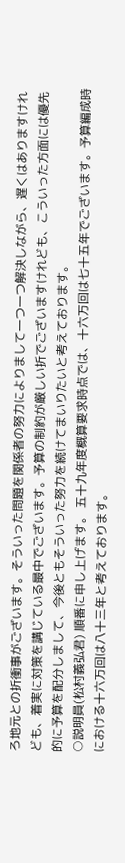ろ地元との折衝事がございます。そういった問題を関係者の努力によりまして一つ一つ解決しながら、遅くはありますけれども、着実に対策を講じている最中でございます。予算の制約が厳しい折でございますけれども、こういった方面には優先的に予算を配分しまして、今後ともそういった努力を続けてまいりたいと考えております。
○説明員(松村義弘君) 順番に申し上げます。 五十九年度概算要求時点では、十六万回は七十五年でございます。予算編成時における十六万回は八十三年と考えております。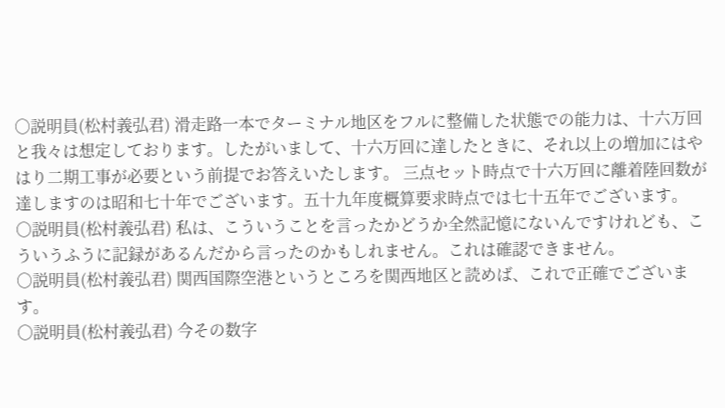○説明員(松村義弘君) 滑走路一本でターミナル地区をフルに整備した状態での能力は、十六万回と我々は想定しております。したがいまして、十六万回に達したときに、それ以上の増加にはやはり二期工事が必要という前提でお答えいたします。 三点セット時点で十六万回に離着陸回数が達しますのは昭和七十年でございます。五十九年度概算要求時点では七十五年でございます。
○説明員(松村義弘君) 私は、こういうことを言ったかどうか全然記憶にないんですけれども、こういうふうに記録があるんだから言ったのかもしれません。これは確認できません。
○説明員(松村義弘君) 関西国際空港というところを関西地区と読めば、これで正確でございます。
○説明員(松村義弘君) 今その数字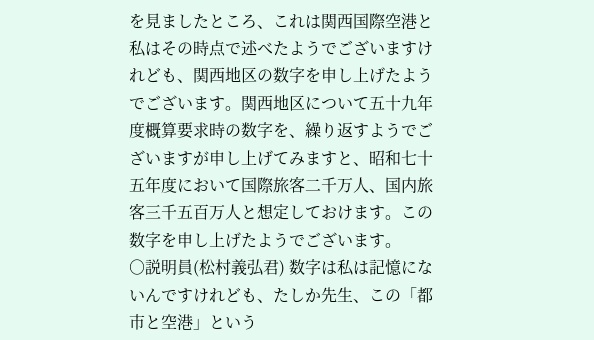を見ましたところ、これは関西国際空港と私はその時点で述べたようでございますけれども、関西地区の数字を申し上げたようでございます。関西地区について五十九年度概算要求時の数字を、繰り返すようでございますが申し上げてみますと、昭和七十五年度において国際旅客二千万人、国内旅客三千五百万人と想定しておけます。この数字を申し上げたようでございます。
○説明員(松村義弘君) 数字は私は記憶にないんですけれども、たしか先生、この「都市と空港」という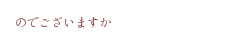のでございますか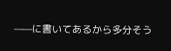——に書いてあるから多分そう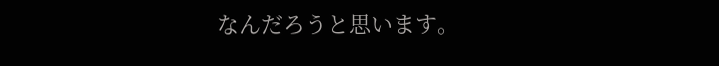なんだろうと思います。